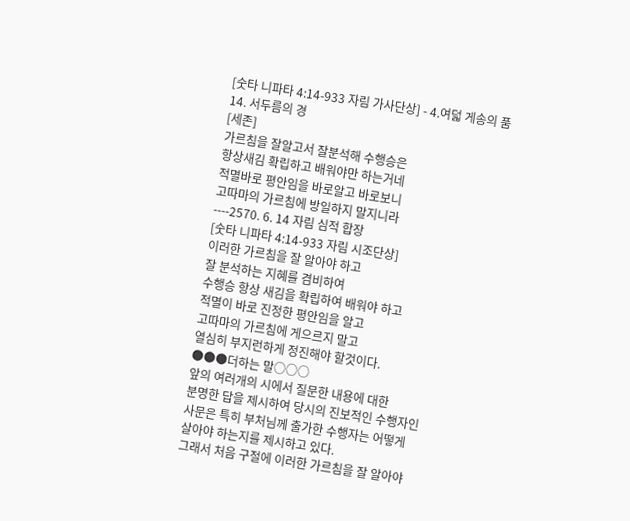[숫타 니파타 4:14-933 자림 가사단상] - 4.여덟 게송의 품
14. 서두름의 경
[세존]
가르침을 잘알고서 잘분석해 수행승은
항상새김 확립하고 배워야만 하는거네
적멸바로 평안임을 바로알고 바로보니
고따마의 가르침에 방일하지 말지니라
----2570. 6. 14 자림 심적 합장
[숫타 니파타 4:14-933 자림 시조단상]
이러한 가르침을 잘 알아야 하고
잘 분석하는 지혜를 겸비하여
수행승 항상 새김을 확립하여 배워야 하고
적멸이 바로 진정한 평안임을 알고
고따마의 가르침에 게으르지 말고
열심히 부지런하게 정진해야 할것이다.
●●●더하는 말○○○
앞의 여러개의 시에서 질문한 내용에 대한
분명한 답을 제시하여 당시의 진보적인 수행자인
사문은 특히 부처님께 출가한 수행자는 어떻게
살아야 하는지를 제시하고 있다.
그래서 처음 구절에 이러한 가르침을 잘 알아야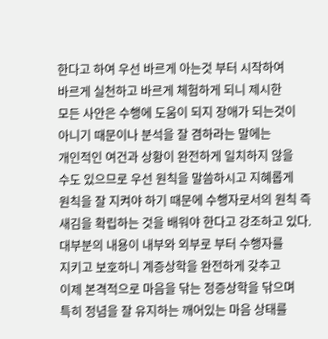한다고 하여 우선 바르게 아는것 부터 시작하여
바르게 실천하고 바르게 체험하게 되니 제시한
모든 사안은 수행에 도움이 되지 장애가 되는것이
아니기 때문이나 분석을 잘 겸하라는 말에는
개인적인 여건과 상황이 완전하게 일치하지 않을
수도 있으므로 우선 원칙을 말씀하시고 지혜롭게
원칙을 잘 지켜야 하기 때문에 수행자로서의 원칙 즉
새김을 확립하는 것을 배워야 한다고 강조하고 있다.
대부분의 내용이 내부와 외부로 부터 수행자를
지키고 보호하니 계증상학을 완전하게 갖추고
이제 본격적으로 마음을 닦는 정증상학을 닦으며
특히 정념을 잘 유지하는 깨어있는 마음 상태를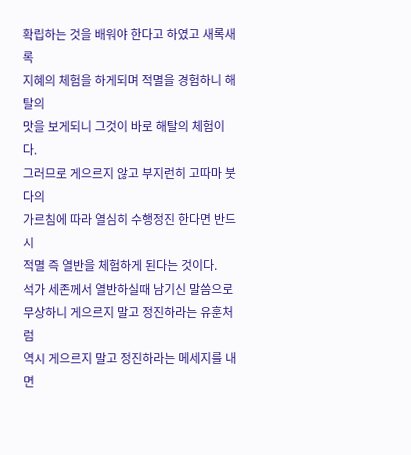확립하는 것을 배워야 한다고 하였고 새록새록
지혜의 체험을 하게되며 적멸을 경험하니 해탈의
맛을 보게되니 그것이 바로 해탈의 체험이다.
그러므로 게으르지 않고 부지런히 고따마 붓다의
가르침에 따라 열심히 수행정진 한다면 반드시
적멸 즉 열반을 체험하게 된다는 것이다.
석가 세존께서 열반하실때 남기신 말씀으로
무상하니 게으르지 말고 정진하라는 유훈처럼
역시 게으르지 말고 정진하라는 메세지를 내면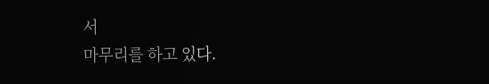서
마무리를 하고 있다.